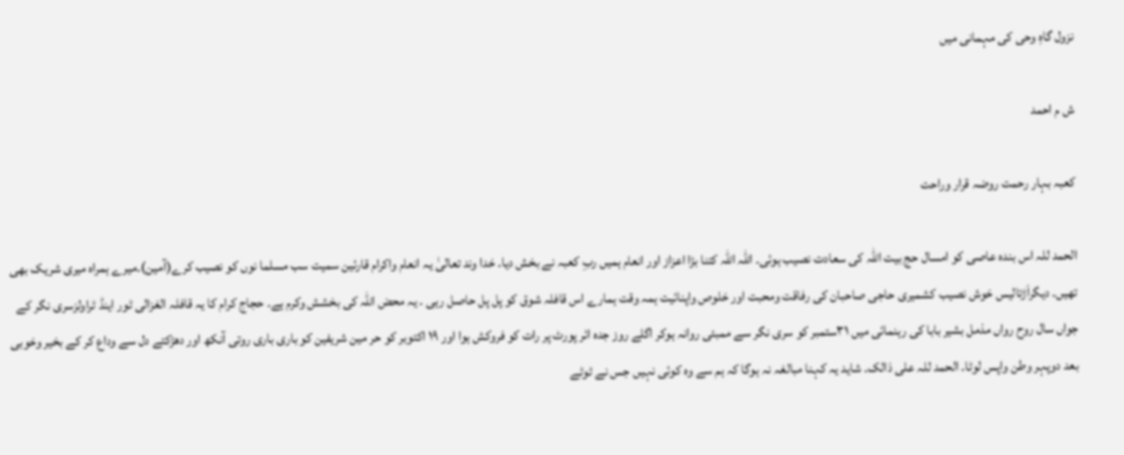نزول گاہِ وحی کی مہمانی میں

ش م احمد

کعبہ بہار رحمت روضہ قرار وراحت

الحمد للہ اس بندہ عاصی کو امسال حج بیت اللہ کی سعادت نصیب ہوئی۔ اللہ اللہ کتنا بڑا اعزاز اور انعام ہمیں ربِ کعبہ نے بخش دیا۔ خدا وند تعالیٰ یہ انعام واکرام قارئین سمیت سب مسلما نوں کو نصیب کرے(آمین)۔میرے ہمراہ میری شریک بھی تھیں۔ دیگراَڑتالیس خوش نصیب کشمیری حاجی صاحبان کی رفاقت ومحبت اور خلوص واپنائیت ہمہ وقت ہمارے اس قافلہ شوق کو پل پل حاصل رہی ۔ یہ محض اللہ کی بخشش وکرم ہے۔ حجاج کرام کا یہ قافلہ الغزالی ٹور اینڈ ٹراولزسری نگر کے جواں سال روح رواں مذمل بشیر بابا کی رہنمائی میں ۳۱ستمبر کو سری نگر سے ممبئی روانہ ہوکر اگلے روز جدہ ائر پورٹ پر رات کو فروکش ہوا اور ۱۹ اکتوبر کو حر مین شریفین کو باری باری روتی آنکھ اور دھڑکتے دل سے وداع کر کے بخیر وخوبی بعد دوپہر وطن واپس لوٹا۔ الحمد للہ علی ذالک۔ شاید یہ کہنا مبالغہ نہ ہوگا کہ ہم سے وہ کوئی نہیں جس نے ٹوٹے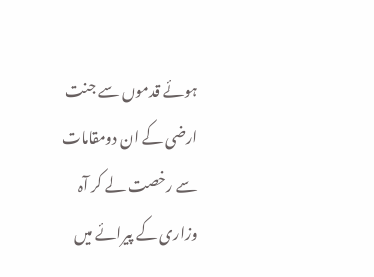ہوئے قدموں سے جنت ارضی کے ان دومقامات سے رخصت لے کر آہ وزاری کے پیرائے میں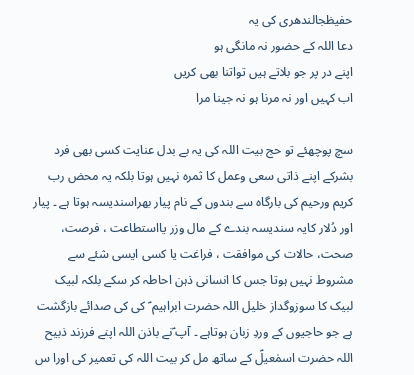حفیظجالندھری کی یہ
دعا اللہ کے حضور نہ مانگی ہو
اپنے در پر جو بلاتے ہیں تواتنا بھی کریں
اب کہیں اور نہ مرنا ہو نہ جینا مرا

سچ پوچھئے تو حج بیت اللہ کی یہ بے بدل عنایت کسی بھی فرد بشرکے اپنے ذاتی سعی وعمل کا ثمرہ نہیں ہوتا بلکہ یہ محض رب کریم ورحیم کی بارگاہ سے بندوں کے نام پیار بھراسندیسہ ہوتا ہے ۔ پیار اور دُلار کایہ سندیسہ بندے کے مال وزر یااستطاعت ، فرصت، صحت، حالات کی موافقت ، فراغت یا کسی ایسی شئے سے مشروط نہیں ہوتا جس کا انسانی ذہن احاطہ کر سکے بلکہ لبیک لبیک کا سوزوگداز خلیل اللہ حضرت ابراہیم ؑ کی کی صدائے بازگشت ہے جو حاجیوں کے وردِ زبان ہوتاہے ۔ آپ ؑنے باذن اللہ اپنے فرزند ذبیح اللہ حضرت اسمٰعیلؑ کے ساتھ مل کر بیت اللہ کی تعمیر کی اورا س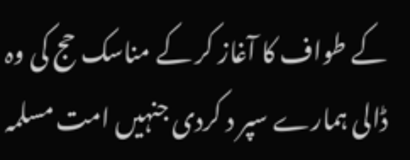کے طواف کا آغاز کر کے مناسک حج کی وہ ڈالی ہمارے سپر د کردی جنہیں امت مسلمہ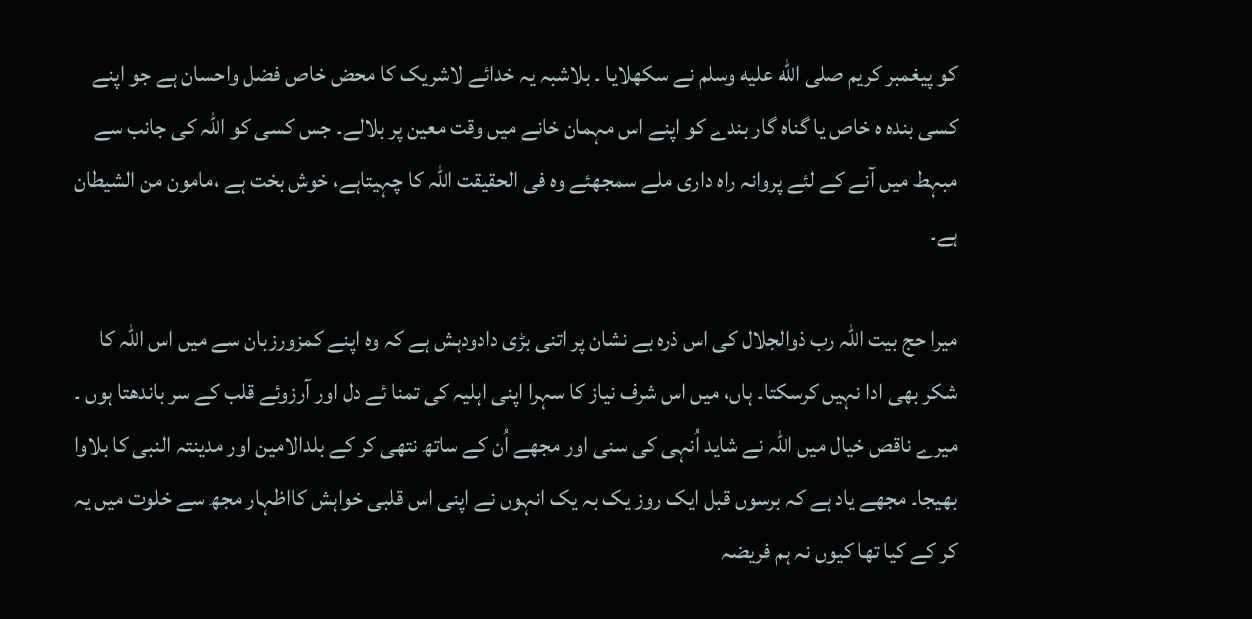کو پیغمبر کریم صلى الله عليه وسلم نے سکھلایا ۔ بلاشبہ یہ خدائے لاشریک کا محض خاص فضل واحسان ہے جو اپنے کسی بندہ ہ خاص یا گناہ گار بندے کو اپنے اس مہمان خانے میں وقت معین پر بلالے۔ جس کسی کو اللہ کی جانب سے مبہط میں آنے کے لئے پروانہ راہ داری ملے سمجھئے وہ فی الحقیقت اللہ کا چہیتاہے، خوش بخت ہے ،مامون من الشیطان ہے۔

میرا حج بیت اللہ رب ذوالجلال کی اس ذرہ بے نشان پر اتنی بڑی دادودہش ہے کہ وہ اپنے کمزورزبان سے میں اس اللہ کا شکر بھی ادا نہیں کرسکتا۔ ہاں، میں اس شرف نیاز کا سہرا اپنی اہلیہ کی تمنا ئے دل اور آرزوئے قلب کے سر باندھتا ہوں ۔ میرے ناقص خیال میں اللہ نے شاید اُنہی کی سنی اور مجھے اُن کے ساتھ نتھی کر کے بلدالامین اور مدینتہ النبی کا بلاوا بھیجا۔ مجھے یاد ہے کہ برسوں قبل ایک روز یک بہ یک انہوں نے اپنی اس قلبی خواہش کااظہار مجھ سے خلوت میں یہ کر کے کیا تھا کیوں نہ ہم فریضہ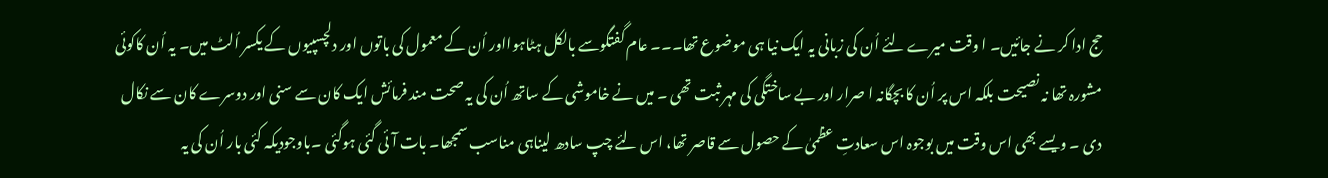حج ادا کر نے جائیں۔ ا وقت میرے لئے اُن کی زبانی یہ ایک نیا ہی موضوع تھا۔۔۔ عام گفتگوسے بالکل ہٹاہوااور اُن کے معمول کی باتوں اور دلچسپیوں کے یکسر اُلٹ میں۔ یہ اُن کاکوئی مشورہ تھا نہ نصیحت بلکہ اس پر اُن کا بچگانہ ا صرار اور بے ساختگی کی مہر ثبت تھی ۔ میں نے خاموشی کے ساتھ اُن کی یہ صحت مند فرمائش ایک کان سے سنی اور دوسرے کان سے نکال دی ۔ ویسے بھی اس وقت میں بوجوہ اس سعادتِ عظمیٰ کے حصول سے قاصر تھا، اس لئے چپ سادھ لیناہی مناسب سمجھا۔ بات آئی گئی ہوگئی ۔باوجودیکہ کئی بار اُن کی یہ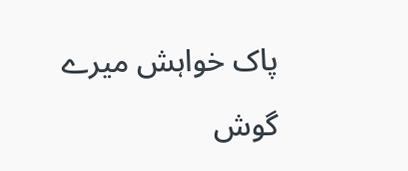پاک خواہش میرے گوش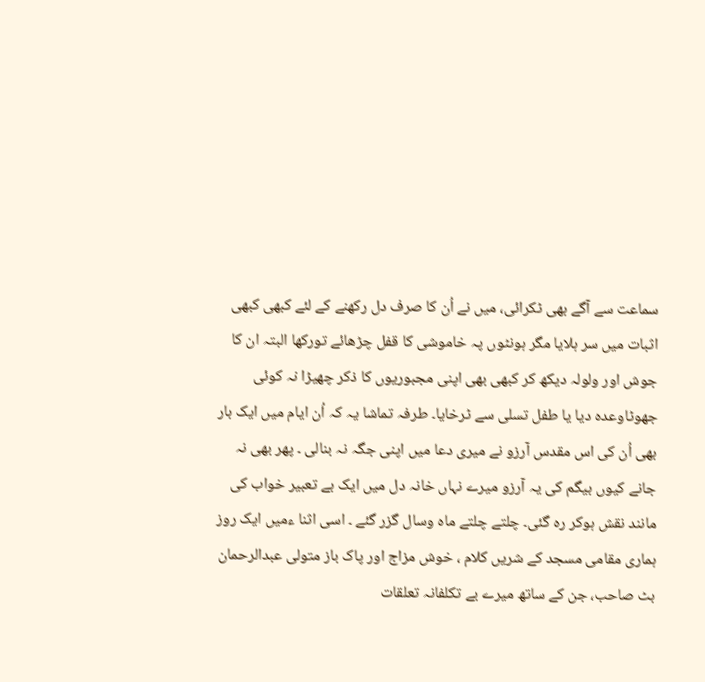سماعت سے آگے بھی ٹکرائی، میں نے اُن کا صرف دل رکھنے کے لئے کبھی کبھی اثبات میں سر ہلایا مگر ہونٹوں پہ خاموشی کا قفل چڑھائے تورکھا البتہ ان کا جوش اور ولولہ دیکھ کر کبھی بھی اپنی مجبوریوں کا ذکر چھیڑا نہ کوئی جھوٹاوعدہ دیا یا طفل تسلی سے ٹرخایا۔ طرفہ تماشا یہ کہ اُن ایام میں ایک بار بھی اُن کی اس مقدس آرزو نے میری دعا میں اپنی جگہ نہ بنالی ۔ پھر بھی نہ جانے کیوں بیگم کی یہ آرزو میرے نہاں خانہ دل میں ایک بے تعبیر خواب کی مانند نقش ہوکر رہ گئی۔ چلتے چلتے ماہ وسال گزر گئے ۔ اسی اثنا ءمیں ایک روز ہماری مقامی مسجد کے شریں کلام ، خوش مزاج اور پاک باز متولی عبدالرحمان بٹ صاحب، جن کے ساتھ میرے بے تکلفانہ تعلقات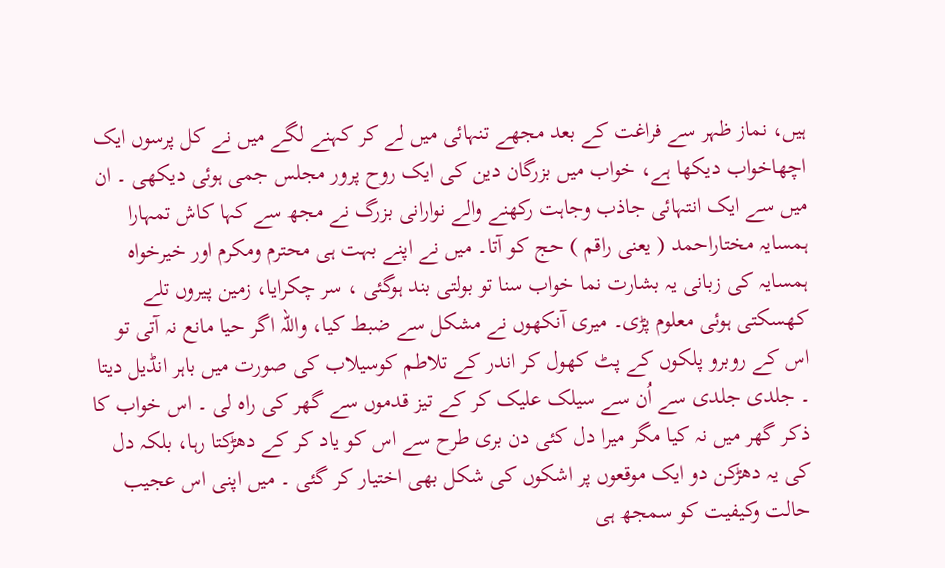ہیں، نماز ظہر سے فراغت کے بعد مجھے تنہائی میں لے کر کہنے لگے میں نے کل پرسوں ایک اچھاخواب دیکھا ہے، خواب میں بزرگان دین کی ایک روح پرور مجلس جمی ہوئی دیکھی ۔ ان میں سے ایک انتہائی جاذب وجاہت رکھنے والے نوارانی بزرگ نے مجھ سے کہا کاش تمہارا ہمسایہ مختاراحمد ( یعنی راقم ) حج کو آتا۔ میں نے اپنے بہت ہی محترم ومکرم اور خیرخواہ ہمسایہ کی زبانی یہ بشارت نما خواب سنا تو بولتی بند ہوگئی ، سر چکرایا، زمین پیروں تلے کھسکتی ہوئی معلوم پڑی۔ میری آنکھوں نے مشکل سے ضبط کیا، واللہ اگر حیا مانع نہ آتی تو اس کے روبرو پلکوں کے پٹ کھول کر اندر کے تلاطم کوسیلاب کی صورت میں باہر انڈیل دیتا ۔ جلدی جلدی سے اُن سے سیلک علیک کر کے تیز قدموں سے گھر کی راہ لی ۔ اس خواب کا ذکر گھر میں نہ کیا مگر میرا دل کئی دن بری طرح سے اس کو یاد کر کے دھڑکتا رہا، بلکہ دل کی یہ دھڑکن دو ایک موقعوں پر اشکوں کی شکل بھی اختیار کر گئی ۔ میں اپنی اس عجیب حالت وکیفیت کو سمجھ ہی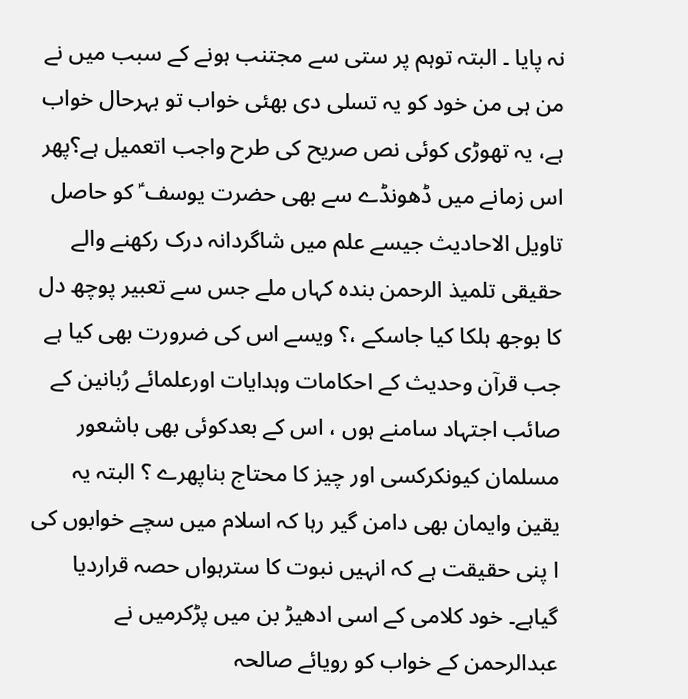نہ پایا ۔ البتہ توہم پر ستی سے مجتنب ہونے کے سبب میں نے من ہی من خود کو یہ تسلی دی بھئی خواب تو بہرحال خواب ہے، یہ تھوڑی کوئی نص صریح کی طرح واجب اتعمیل ہے؟پھر اس زمانے میں ڈھونڈے سے بھی حضرت یوسف ؑ کو حاصل تاویل الاحادیث جیسے علم میں شاگردانہ درک رکھنے والے حقیقی تلمیذ الرحمن بندہ کہاں ملے جس سے تعبیر پوچھ دل کا بوجھ ہلکا کیا جاسکے ،؟ ویسے اس کی ضرورت بھی کیا ہے جب قرآن وحدیث کے احکامات وہدایات اورعلمائے رُبانین کے صائب اجتہاد سامنے ہوں ، اس کے بعدکوئی بھی باشعور مسلمان کیونکرکسی اور چیز کا محتاج بناپھرے ؟ البتہ یہ یقین وایمان بھی دامن گیر رہا کہ اسلام میں سچے خوابوں کی ا پنی حقیقت ہے کہ انہیں نبوت کا سترہواں حصہ قراردیا گیاہے۔ خود کلامی کے اسی ادھیڑ بن میں پڑکرمیں نے عبدالرحمن کے خواب کو رویائے صالحہ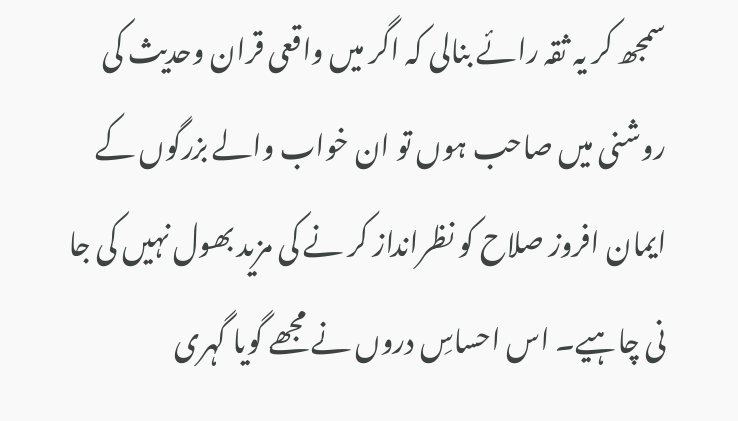سمجھ کر یہ ثقہ رائے بنالی کہ اگر میں واقعی قران وحدیث کی روشنی میں صاحب ہوں تو ان خواب والے بزرگوں کے ایمان افروز صلاح کو نظرانداز کر نے کی مزید بھول نہیں کی جا نی چاہیے۔ اس احساسِ دروں نے مجھے گویا گہری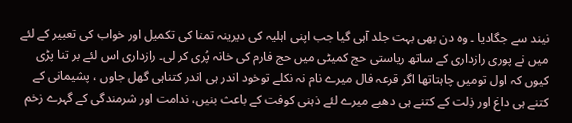نیند سے جگادیا ۔ وہ دن بھی بہت جلد آہی گیا جب اپنی اہلیہ کی دیرینہ تمنا کی تکمیل اور خواب کی تعبیر کے لئے میں نے پوری رازداری کے ساتھ ریاستی حج کمیٹی میں حج فارم کی خانہ پُری کر لی۔ رازداری اس لئے بر تنا پڑی کیوں کہ اول تومیں چاہتاتھا اگر قرعہ فال میرے نام نہ نکلے توخود اندر ہی اندر کتناہی گھل جاوں ، پشیمانی کے کتنے ہی داغ اور ذِلت کے کتنے ہی دھبے میرے لئے ذہنی کوفت کے باعث بنیں، ندامت اور شرمندگی کے گہرے زخم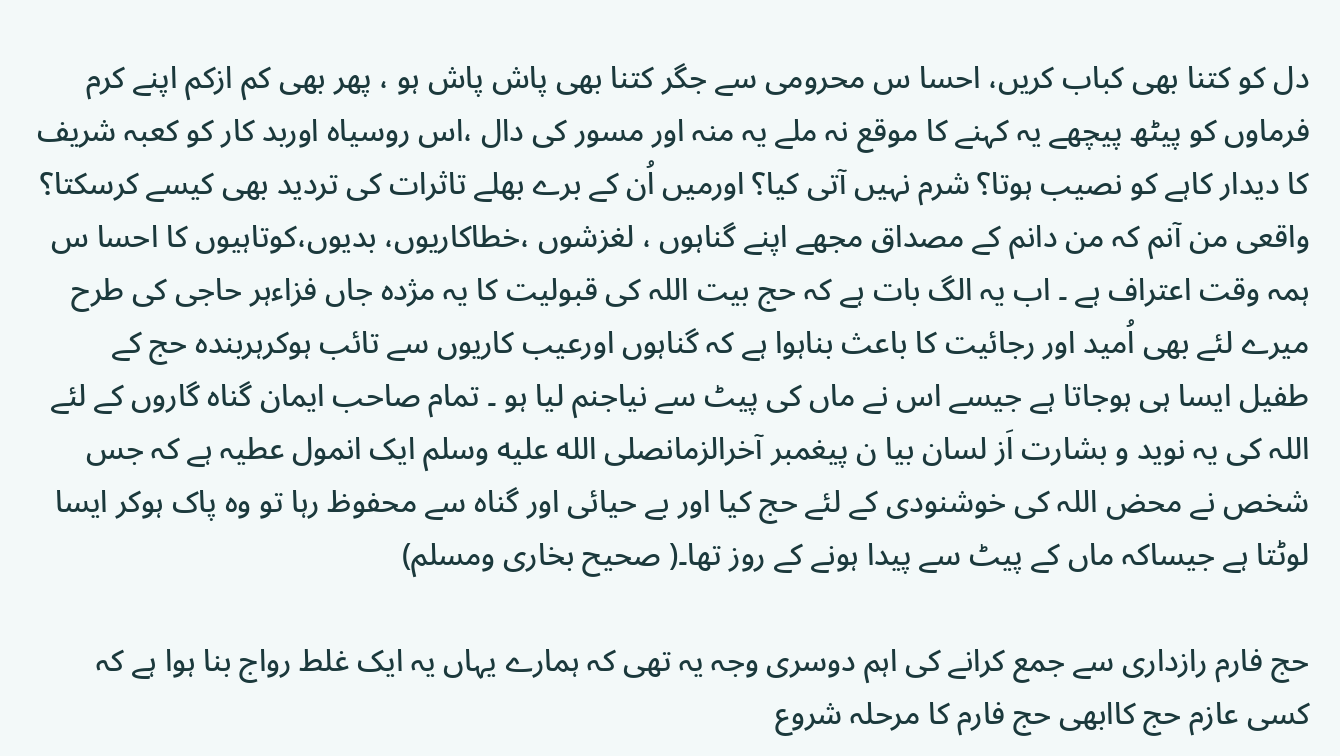دل کو کتنا بھی کباب کریں، احسا س محرومی سے جگر کتنا بھی پاش پاش ہو ، پھر بھی کم ازکم اپنے کرم فرماوں کو پیٹھ پیچھے یہ کہنے کا موقع نہ ملے یہ منہ اور مسور کی دال ،اس روسیاہ اوربد کار کو کعبہ شریف کا دیدار کاہے کو نصیب ہوتا؟ شرم نہیں آتی کیا؟ اورمیں اُن کے برے بھلے تاثرات کی تردید بھی کیسے کرسکتا؟ واقعی من آنم کہ من دانم کے مصداق مجھے اپنے گناہوں ، لغزشوں ،خطاکاریوں، بدیوں،کوتاہیوں کا احسا س ہمہ وقت اعتراف ہے ۔ اب یہ الگ بات ہے کہ حج بیت اللہ کی قبولیت کا یہ مژدہ جاں فزاءہر حاجی کی طرح میرے لئے بھی اُمید اور رجائیت کا باعث بناہوا ہے کہ گناہوں اورعیب کاریوں سے تائب ہوکرہربندہ حج کے طفیل ایسا ہی ہوجاتا ہے جیسے اس نے ماں کی پیٹ سے نیاجنم لیا ہو ۔ تمام صاحب ایمان گناہ گاروں کے لئے اللہ کی یہ نوید و بشارت اَز لسان بیا ن پیغمبر آخرالزمانصلى الله عليه وسلم ایک انمول عطیہ ہے کہ جس شخص نے محض اللہ کی خوشنودی کے لئے حج کیا اور بے حیائی اور گناہ سے محفوظ رہا تو وہ پاک ہوکر ایسا لوٹتا ہے جیساکہ ماں کے پیٹ سے پیدا ہونے کے روز تھا۔( صحیح بخاری ومسلم)

حج فارم رازداری سے جمع کرانے کی اہم دوسری وجہ یہ تھی کہ ہمارے یہاں یہ ایک غلط رواج بنا ہوا ہے کہ کسی عازم حج کاابھی حج فارم کا مرحلہ شروع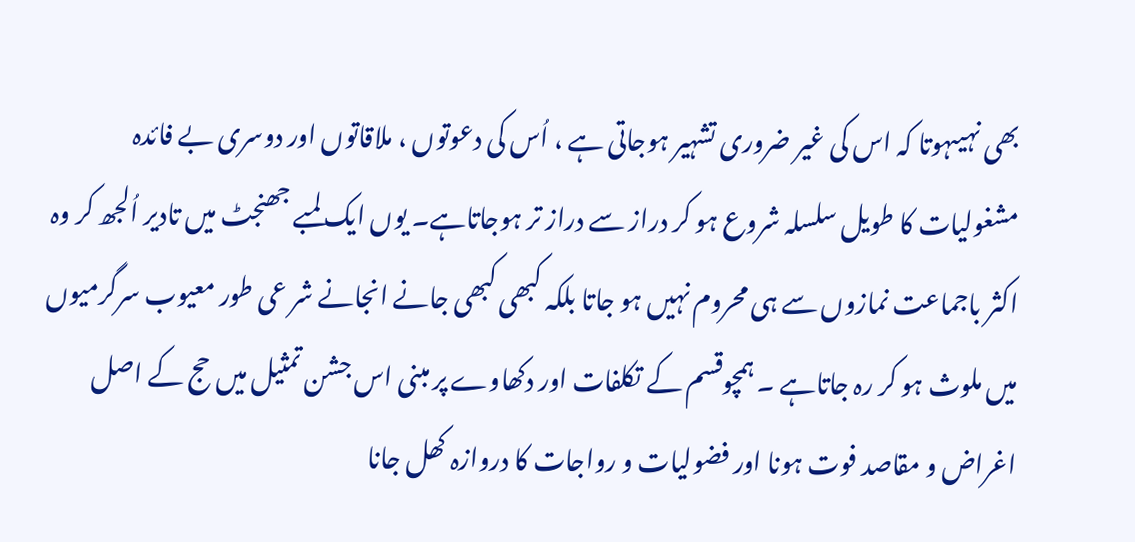بھی نہیںہوتا کہ اس کی غیر ضروری تشہیر ہوجاتی ہے ، اُس کی دعوتوں ، ملاقاتوں اور دوسری بے فائدہ مشغولیات کا طویل سلسلہ شروع ہو کر دراز سے دراز تر ہوجاتاہے۔ یوں ایک لمبے جھنجٹ میں تادیر اُلجھ کر وہ اکثر باجماعت نمازوں سے ہی محروم نہیں ہو جاتا بلکہ کبھی کبھی جانے انجانے شر عی طور معیوب سرگرمیوں میں ملوث ہو کر رہ جاتاہے ۔ ہمچوقسم کے تکلفات اور دکھاوے پر مبنی اس جشن تمثیل میں حج کے اصل اغراض و مقاصد فوت ہونا اور فضولیات و رواجات کا دروازہ کھل جانا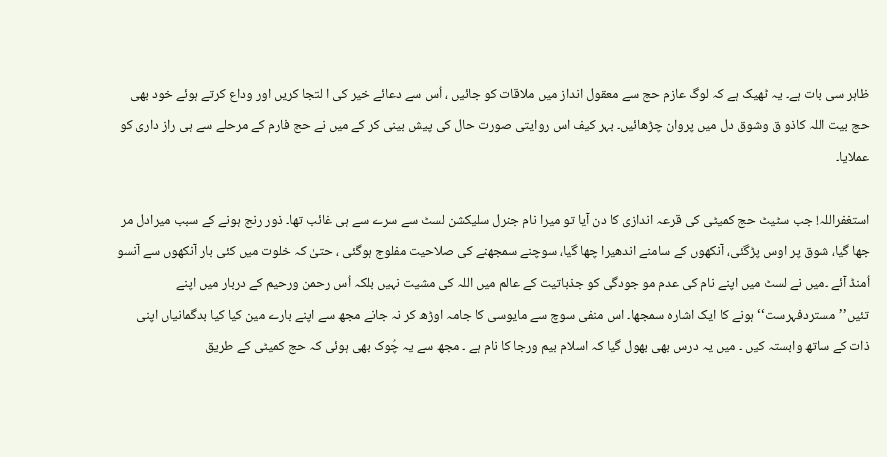ظاہر سی بات ہے۔ یہ ٹھیک ہے کہ لوگ عازم حج سے معقول انداز میں ملاقات کو جائیں ، اُس سے دعائے خیر کی ا لتجا کریں اور وداع کرتے ہوئے خود بھی حج بیت اللہ کاذو ق وشوق دل میں پروان چڑھائیں۔ بہر کیف اس روایتی صورت حال کی پیش بینی کر کے میں نے حج فارم کے مرحلے سے ہی راز داری کو عملایا۔

استغفراللہ! جب سٹیٹ حج کمیٹی کی قرعہ اندازی کا دن آیا تو میرا نام جنرل سلیکشن لسٹ سے سرے سے ہی غائب تھا۔ ذور رنج ہونے کے سبب میرادل مر جھا گیا، شوق پر اوس پڑگئی، آنکھوں کے سامنے اندھیرا چھا گیا، سوچنے سمجھنے کی صلاحیت مفلوج ہوگئی ، حتیٰ کہ خلوت میں کئی بار آنکھوں سے آنسو اُمنڈ آئے ۔میں نے لسٹ میں اپنے نام کی عدم مو جودگی کو جذباتیت کے عالم میں اللہ کی مشیت نہیں بلکہ اُس رحمن ورحیم کے دربار میں اپنے تئیں’’مستردفہرست‘‘ہونے کا ایک اشارہ سمجھا۔ اس منفی سوچ سے مایوسی کا جامہ اوڑھ کر نہ جانے مجھ سے اپنے بارے مین کیا کیا بدگمانیاں اپنی ذات کے ساتھ وابستہ کیں ۔ میں یہ درس بھی بھول گیا کہ اسلام بیم ورجا کا نام ہے ۔ مجھ سے یہ چُوک بھی ہوئی کہ حج کمیٹی کے طریق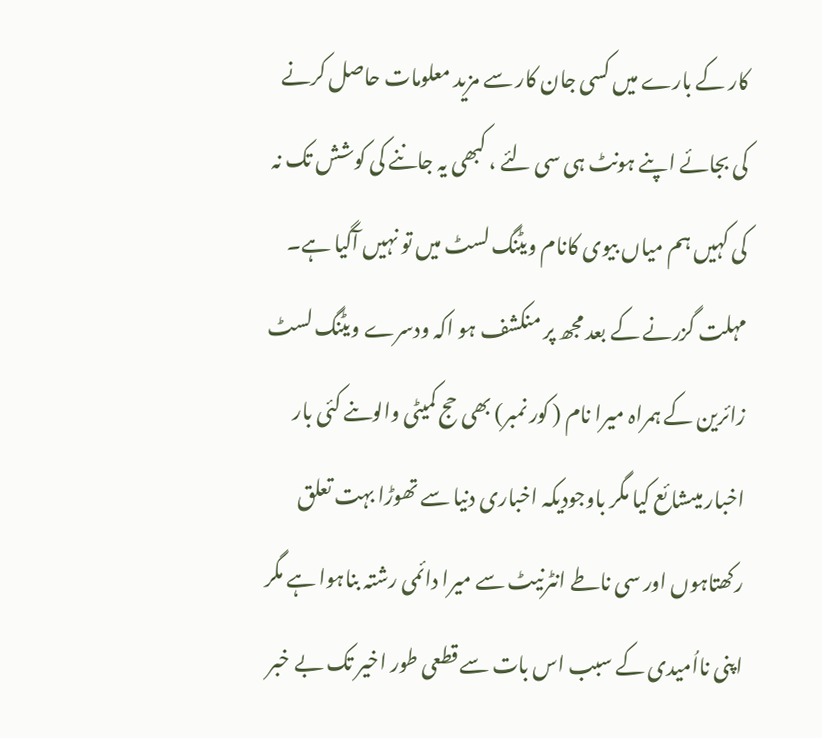کار کے بارے میں کسی جان کار سے مزید معلومات حاصل کرنے کی بجائے اپنے ہونٹ ہی سی لئے ، کبھی یہ جاننے کی کوشش تک نہ کی کہیں ہم میاں بیوی کانام ویٹنگ لسٹ میں تو نہیں آگیا ہے۔ مہلت گزرنے کے بعد مجھ پر منکشف ہو اکہ ودسرے ویٹنگ لسٹ زائرین کے ہمراہ میرا نام ( کور نمبر) بھی حج کمیٹی والوںنے کئی بار اخبار میںشائع کیا مگر باوجودیکہ اخباری دنیا سے تھوڑا بہت تعلق رکھتاہوں اور سی ناطے انٹرنیٹ سے میرا دائمی رشتہ بناہوا ہے مگر اپنی نااُمیدی کے سبب اس بات سے قطعی طور اخیر تک بے خبر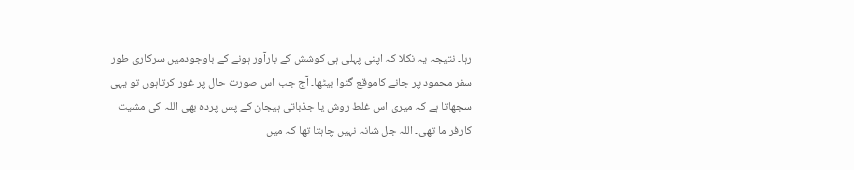رہا۔ نتیجہ یہ نکلا کہ اپنی پہلی ہی کوشش کے بارآور ہونے کے باوجودمیں سرکاری طور سفر محمود پر جانے کاموقع گنوا بیٹھا۔ آج جب اس صورت حال پر غور کرتاہوں تو یہی سجھاتا ہے کہ میری اس غلط روش یا جذباتی ہیجان کے پس پردہ بھی اللہ کی مشیت کارفر ما تھی۔ اللہ جل شانہ نہیں چاہتا تھا کہ میں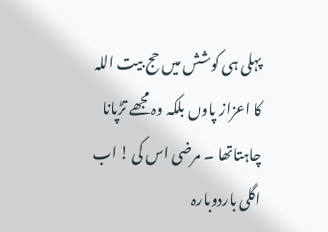پہلی ہی کوشش میں حج بیت اللہ کا اعزاز پاوں بلکہ وہ مجھے تڑپانا چاہتاتھا ۔ مرضی اس کی ! اب اگلی باردوبارہ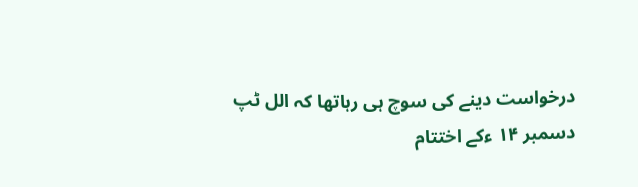درخواست دینے کی سوچ ہی رہاتھا کہ الل ٹپ دسمبر ۱۴ ءکے اختتام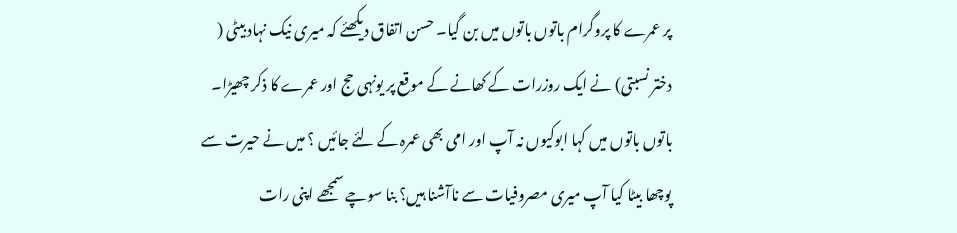پر عمرے کا پروگرام باتوں باتوں میں بن گیا۔ حسن اتفاق دیکھئے کہ میری نیک نہاد بیٹی ( دختر نسبتی) نے ایک روزرات کے کھانے کے موقع پر یونہی حج اور عمرے کا ذکر چھیڑا۔ باتوں باتوں میں کہا ابوکیوں نہ آپ اور امی بھی عمرہ کے لئے جائیں ؟ میں نے حیرت سے پوچھا بیٹا کیا آپ میری مصروفیات سے ناآشنا ہیں؟ بنا سوچے سمجھے اپنی رات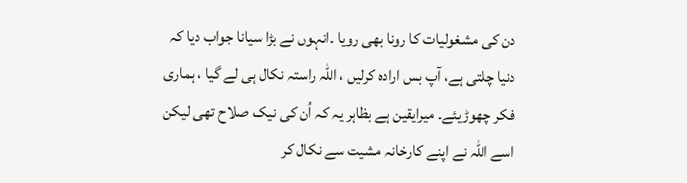دن کی مشغولیات کا رونا بھی رویا ۔انہوں نے بڑا سیانا جواب دیا کہ دنیا چلتی ہے، آپ بس ارادہ کرلیں ، اللہ راستہ نکال ہی لے گیا ، ہماری فکر چھوڑیئے۔ میرایقین ہے بظاہر یہ کہ اُن کی نیک صلاح تھی لیکن اسے اللہ نے اپنے کارخانہ مشیت سے نکال کر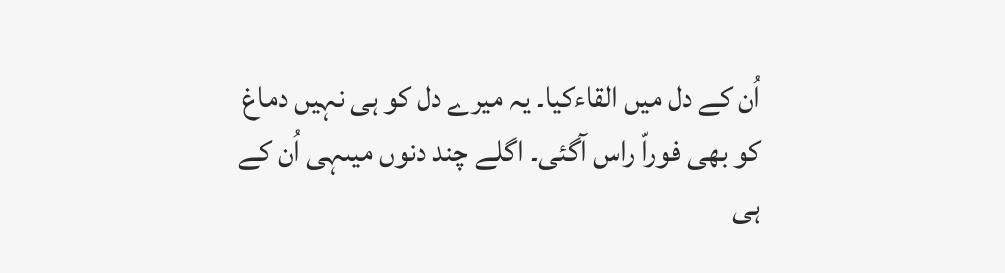اُن کے دل میں القاءکیا۔ یہ میرے دل کو ہی نہیں دماغ کو بھی فوراّ راس آگئی۔ اگلے چند دنوں میںہی اُن کے ہی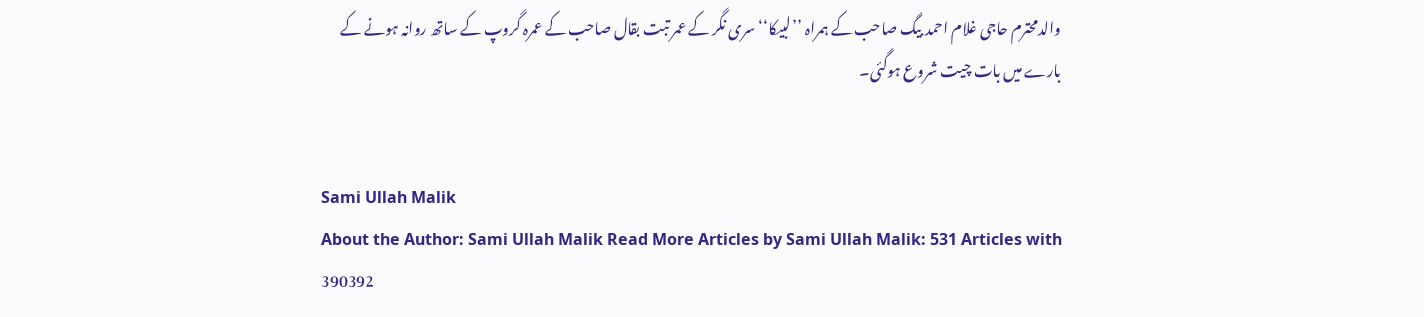والدمحترم حاجی غلام احمد بیگ صاحب کے ہمراہ ’’لبیکا‘‘سری نگر کے عمر تبت بقال صاحب کے عمرہ گروپ کے ساتھ روانہ ہونے کے بارے میں بات چیت شروع ہوگئی۔


Sami Ullah Malik
About the Author: Sami Ullah Malik Read More Articles by Sami Ullah Malik: 531 Articles with 390392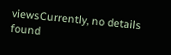viewsCurrently, no details found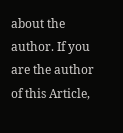about the author. If you are the author of this Article,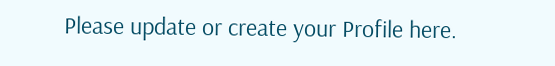Please update or create your Profile here.